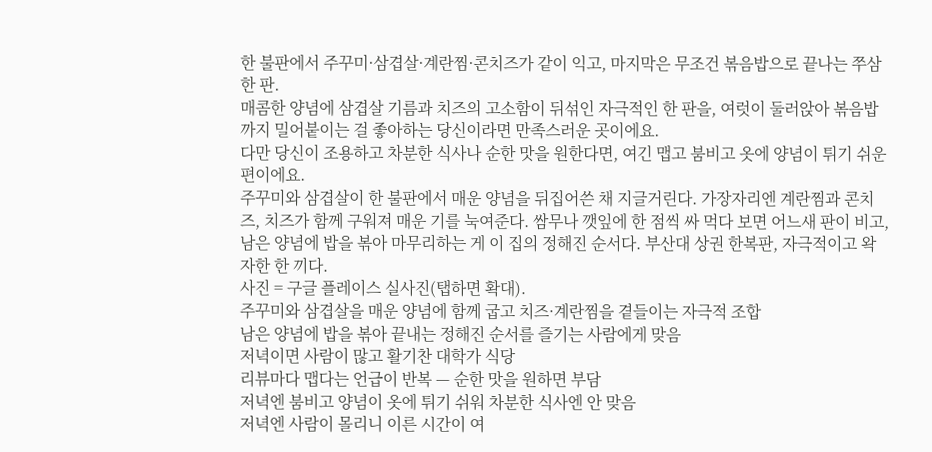한 불판에서 주꾸미·삼겹살·계란찜·콘치즈가 같이 익고, 마지막은 무조건 볶음밥으로 끝나는 쭈삼 한 판.
매콤한 양념에 삼겹살 기름과 치즈의 고소함이 뒤섞인 자극적인 한 판을, 여럿이 둘러앉아 볶음밥까지 밀어붙이는 걸 좋아하는 당신이라면 만족스러운 곳이에요.
다만 당신이 조용하고 차분한 식사나 순한 맛을 원한다면, 여긴 맵고 붐비고 옷에 양념이 튀기 쉬운 편이에요.
주꾸미와 삼겹살이 한 불판에서 매운 양념을 뒤집어쓴 채 지글거린다. 가장자리엔 계란찜과 콘치즈, 치즈가 함께 구워져 매운 기를 눅여준다. 쌈무나 깻잎에 한 점씩 싸 먹다 보면 어느새 판이 비고, 남은 양념에 밥을 볶아 마무리하는 게 이 집의 정해진 순서다. 부산대 상권 한복판, 자극적이고 왁자한 한 끼다.
사진 = 구글 플레이스 실사진(탭하면 확대).
주꾸미와 삼겹살을 매운 양념에 함께 굽고 치즈·계란찜을 곁들이는 자극적 조합
남은 양념에 밥을 볶아 끝내는 정해진 순서를 즐기는 사람에게 맞음
저녁이면 사람이 많고 활기찬 대학가 식당
리뷰마다 맵다는 언급이 반복 — 순한 맛을 원하면 부담
저녁엔 붐비고 양념이 옷에 튀기 쉬워 차분한 식사엔 안 맞음
저녁엔 사람이 몰리니 이른 시간이 여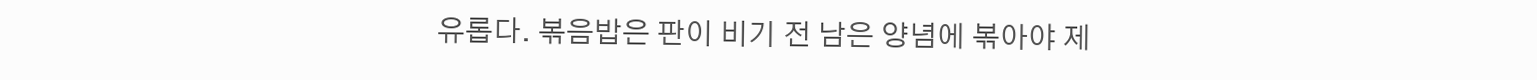유롭다. 볶음밥은 판이 비기 전 남은 양념에 볶아야 제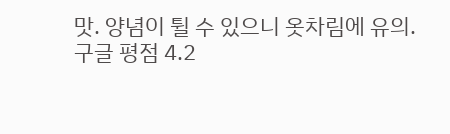맛. 양념이 튈 수 있으니 옷차림에 유의.
구글 평점 4.2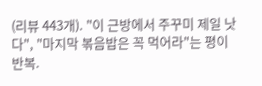(리뷰 443개). "이 근방에서 주꾸미 제일 낫다", "마지막 볶음밥은 꼭 먹어라"는 평이 반복.